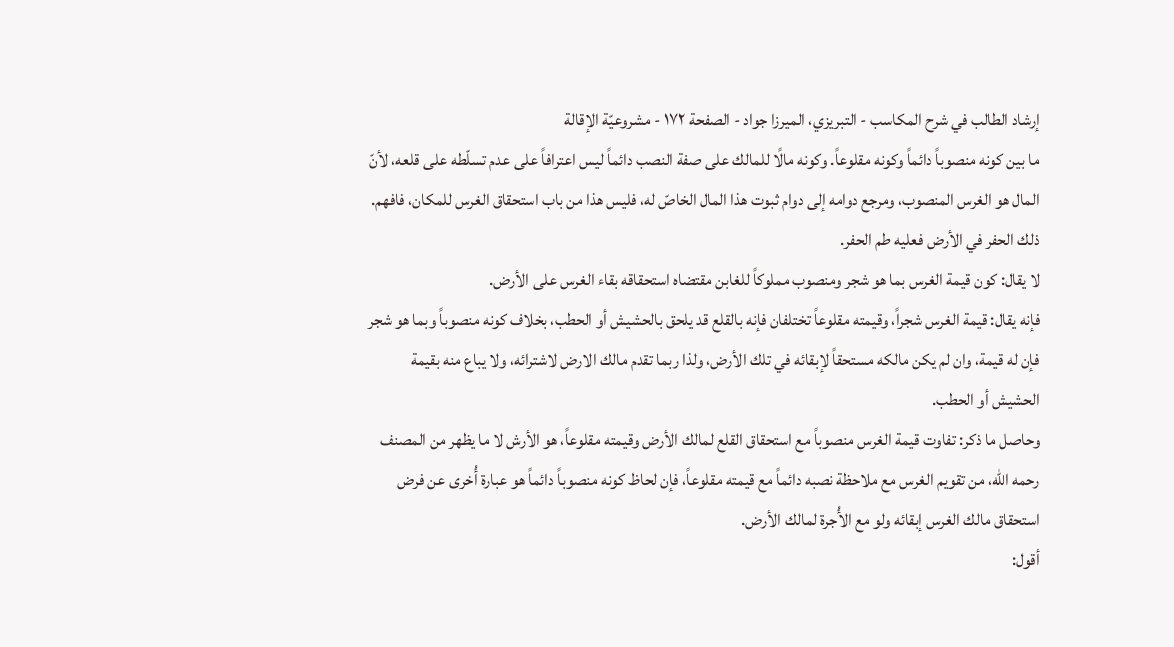إرشاد الطالب في شرح المكاسب - التبريزي، الميرزا جواد - الصفحة ١٧٢ - مشروعيّة الإقالة
ما بين كونه منصوباً دائماً وكونه مقلوعاً. وكونه مالًا للمالك على صفة النصب دائماً ليس اعترافاً على عدم تسلّطه على قلعه، لأنّ المال هو الغرس المنصوب، ومرجع دوامه إلى دوام ثبوت هذا المال الخاصّ له، فليس هذا من باب استحقاق الغرس للمكان، فافهم.
ذلك الحفر في الأرض فعليه طم الحفر.
لا يقال: كون قيمة الغرس بما هو شجر ومنصوب مملوكاً للغابن مقتضاه استحقاقه بقاء الغرس على الأرض.
فإنه يقال: قيمة الغرس شجراً، وقيمته مقلوعاً تختلفان فإنه بالقلع قد يلحق بالحشيش أو الحطب، بخلاف كونه منصوباً وبما هو شجر فإن له قيمة، وان لم يكن مالكه مستحقاً لإبقائه في تلك الأرض، ولذا ربما تقدم مالك الارض لاشترائه، ولا يباع منه بقيمة الحشيش أو الحطب.
وحاصل ما ذكر: تفاوت قيمة الغرس منصوباً مع استحقاق القلع لمالك الأرض وقيمته مقلوعاً، هو الأرش لا ما يظهر من المصنف رحمه الله، من تقويم الغرس مع ملاحظة نصبه دائماً مع قيمته مقلوعاً، فإن لحاظ كونه منصوباً دائماً هو عبارة أُخرى عن فرض استحقاق مالك الغرس إبقائه ولو مع الأُجرة لمالك الأرض.
أقول: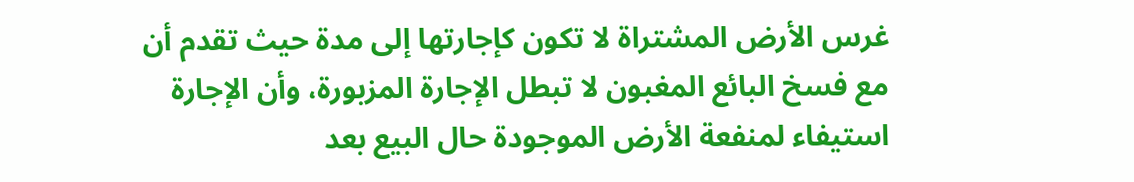غرس الأرض المشتراة لا تكون كإجارتها إلى مدة حيث تقدم أن مع فسخ البائع المغبون لا تبطل الإجارة المزبورة، وأن الإجارة استيفاء لمنفعة الأرض الموجودة حال البيع بعد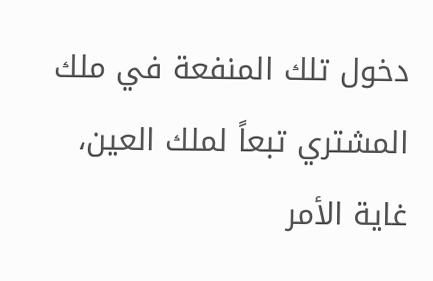دخول تلك المنفعة في ملك المشتري تبعاً لملك العين، غاية الأمر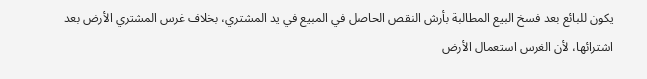يكون للبائع بعد فسخ البيع المطالبة بأرش النقص الحاصل في المبيع في يد المشتري، بخلاف غرس المشتري الأرض بعد اشترائها، لأن الغرس استعمال الأرض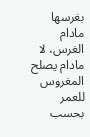بغرسها مادام الغرس، لا مادام يصلح المغروس للعمر بحسب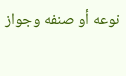نوعه أو صنفه وجواز